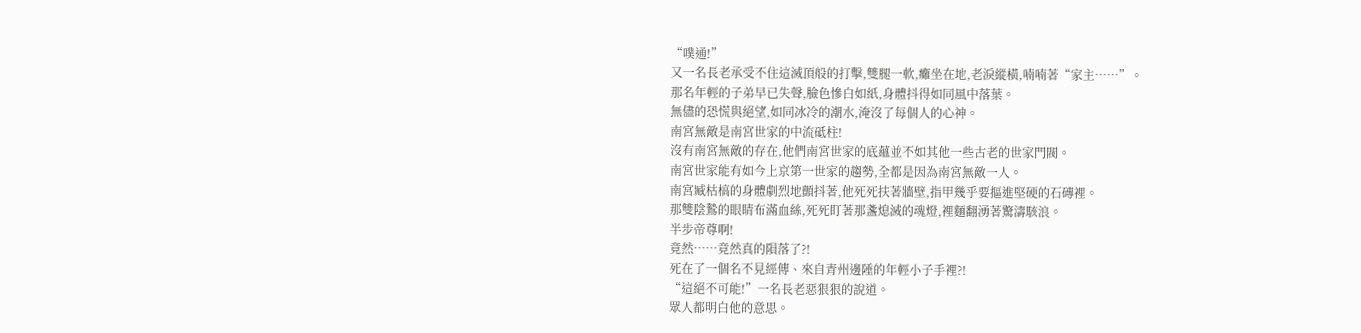“噗通!”
又一名長老承受不住這滅頂般的打擊,雙腿一軟,癱坐在地,老淚縱橫,喃喃著“家主……”。
那名年輕的子弟早已失聲,臉色慘白如紙,身體抖得如同風中落葉。
無儘的恐慌與絕望,如同冰冷的潮水,淹沒了每個人的心神。
南宮無敵是南宮世家的中流砥柱!
沒有南宮無敵的存在,他們南宮世家的底蘊並不如其他一些古老的世家門閥。
南宮世家能有如今上京第一世家的趨勢,全都是因為南宮無敵一人。
南宮臧枯槁的身體劇烈地顫抖著,他死死扶著牆壁,指甲幾乎要摳進堅硬的石磚裡。
那雙陰鷙的眼睛布滿血絲,死死盯著那盞熄滅的魂燈,裡麵翻湧著驚濤駭浪。
半步帝尊啊!
竟然……竟然真的隕落了?!
死在了一個名不見經傳、來自青州邊陲的年輕小子手裡?!
“這絕不可能!”一名長老惡狠狠的說道。
眾人都明白他的意思。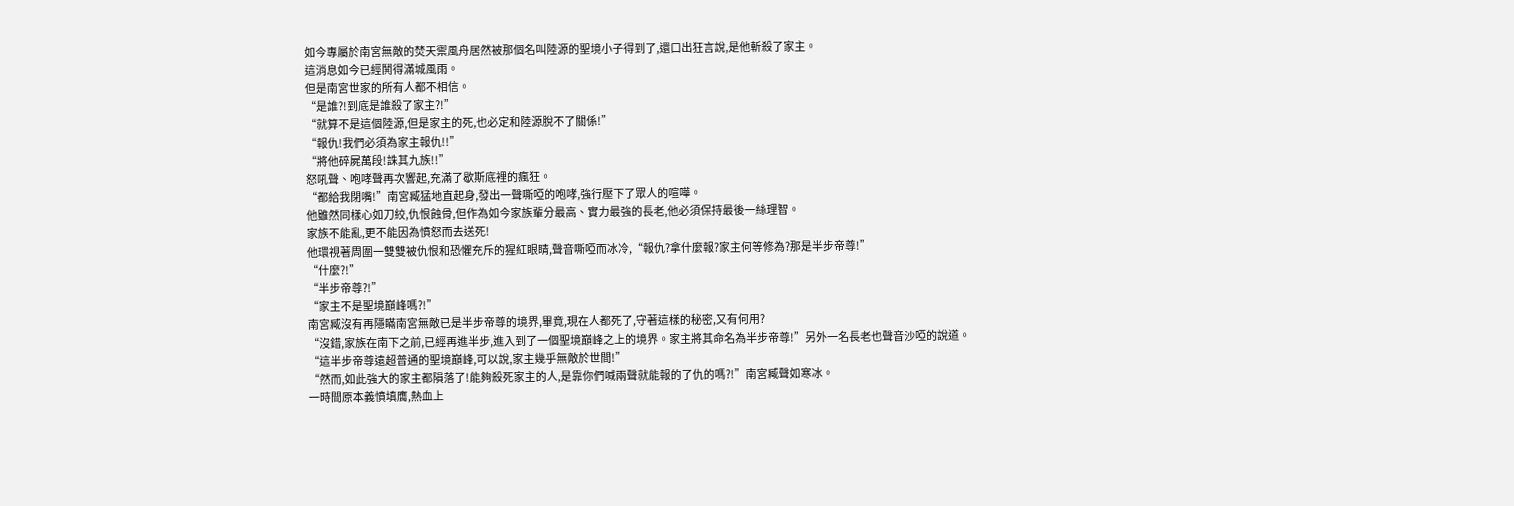如今專屬於南宮無敵的焚天禦風舟居然被那個名叫陸源的聖境小子得到了,還口出狂言說,是他斬殺了家主。
這消息如今已經鬨得滿城風雨。
但是南宮世家的所有人都不相信。
“是誰?!到底是誰殺了家主?!”
“就算不是這個陸源,但是家主的死,也必定和陸源脫不了關係!”
“報仇!我們必須為家主報仇!!”
“將他碎屍萬段!誅其九族!!”
怒吼聲、咆哮聲再次響起,充滿了歇斯底裡的瘋狂。
“都給我閉嘴!”南宮臧猛地直起身,發出一聲嘶啞的咆哮,強行壓下了眾人的喧嘩。
他雖然同樣心如刀絞,仇恨蝕骨,但作為如今家族輩分最高、實力最強的長老,他必須保持最後一絲理智。
家族不能亂,更不能因為憤怒而去送死!
他環視著周圍一雙雙被仇恨和恐懼充斥的猩紅眼睛,聲音嘶啞而冰冷,“報仇?拿什麼報?家主何等修為?那是半步帝尊!”
“什麼?!”
“半步帝尊?!”
“家主不是聖境巔峰嗎?!”
南宮臧沒有再隱瞞南宮無敵已是半步帝尊的境界,畢竟,現在人都死了,守著這樣的秘密,又有何用?
“沒錯,家族在南下之前,已經再進半步,進入到了一個聖境巔峰之上的境界。家主將其命名為半步帝尊!”另外一名長老也聲音沙啞的說道。
“這半步帝尊遠超普通的聖境巔峰,可以說,家主幾乎無敵於世間!”
“然而,如此強大的家主都隕落了!能夠殺死家主的人,是靠你們喊兩聲就能報的了仇的嗎?!”南宮臧聲如寒冰。
一時間原本義憤填膺,熱血上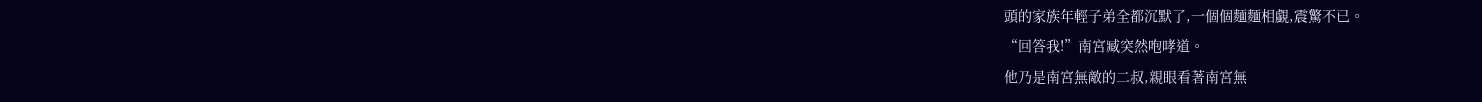頭的家族年輕子弟全都沉默了,一個個麵麵相覷,震驚不已。
“回答我!”南宮臧突然咆哮道。
他乃是南宮無敵的二叔,親眼看著南宮無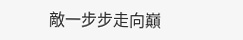敵一步步走向巔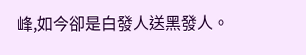峰,如今卻是白發人送黑發人。